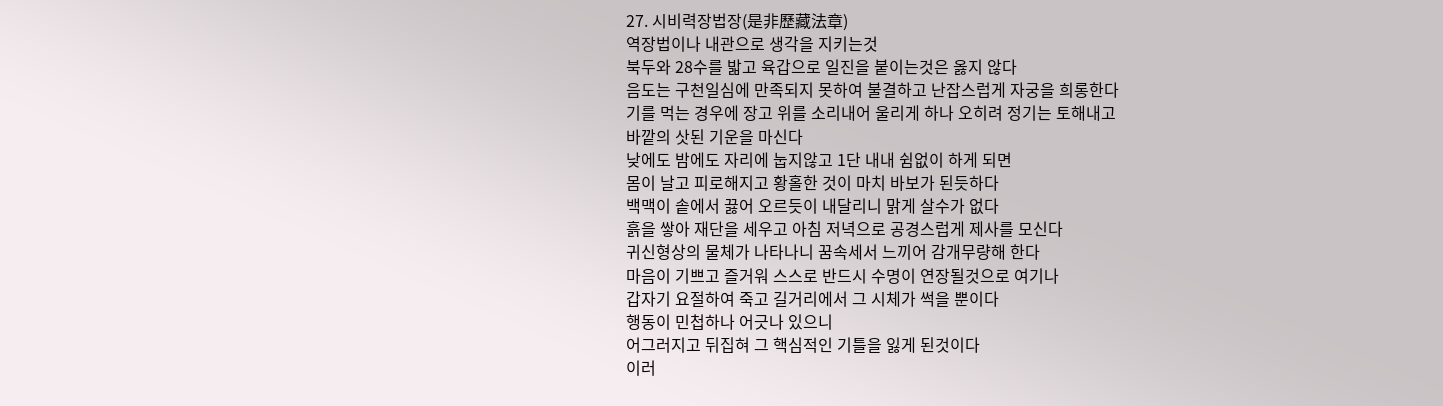27. 시비력장법장(是非歷藏法章)
역장법이나 내관으로 생각을 지키는것
북두와 28수를 밟고 육갑으로 일진을 붙이는것은 옳지 않다
음도는 구천일심에 만족되지 못하여 불결하고 난잡스럽게 자궁을 희롱한다
기를 먹는 경우에 장고 위를 소리내어 울리게 하나 오히려 정기는 토해내고
바깥의 삿된 기운을 마신다
낮에도 밤에도 자리에 눕지않고 1단 내내 쉼없이 하게 되면
몸이 날고 피로해지고 황홀한 것이 마치 바보가 된듯하다
백맥이 솥에서 끓어 오르듯이 내달리니 맑게 살수가 없다
흙을 쌓아 재단을 세우고 아침 저녁으로 공경스럽게 제사를 모신다
귀신형상의 물체가 나타나니 꿈속세서 느끼어 감개무량해 한다
마음이 기쁘고 즐거워 스스로 반드시 수명이 연장될것으로 여기나
갑자기 요절하여 죽고 길거리에서 그 시체가 썩을 뿐이다
행동이 민첩하나 어긋나 있으니
어그러지고 뒤집혀 그 핵심적인 기틀을 잃게 된것이다
이러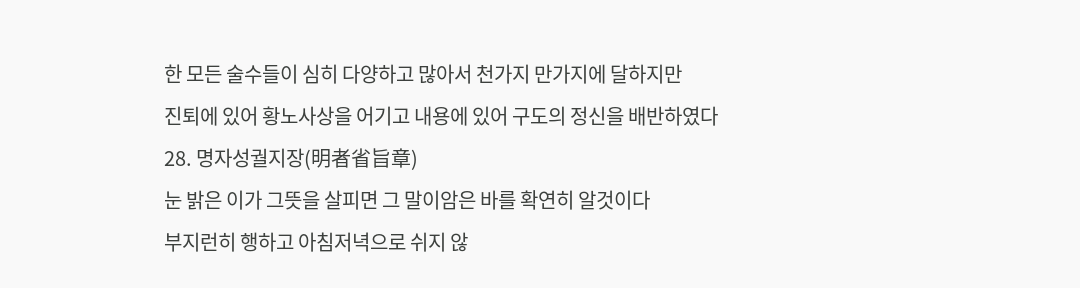한 모든 술수들이 심히 다양하고 많아서 천가지 만가지에 달하지만
진퇴에 있어 황노사상을 어기고 내용에 있어 구도의 정신을 배반하였다
28. 명자성궐지장(明者省旨章)
눈 밝은 이가 그뜻을 살피면 그 말이암은 바를 확연히 알것이다
부지런히 행하고 아침저녁으로 쉬지 않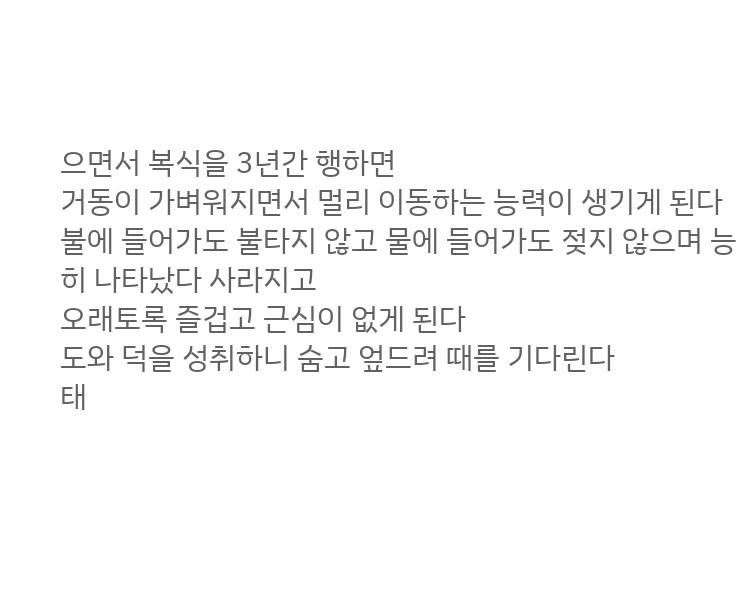으면서 복식을 3년간 행하면
거동이 가벼워지면서 멀리 이동하는 능력이 생기게 된다
불에 들어가도 불타지 않고 물에 들어가도 젖지 않으며 능히 나타났다 사라지고
오래토록 즐겁고 근심이 없게 된다
도와 덕을 성취하니 숨고 엎드려 때를 기다린다
태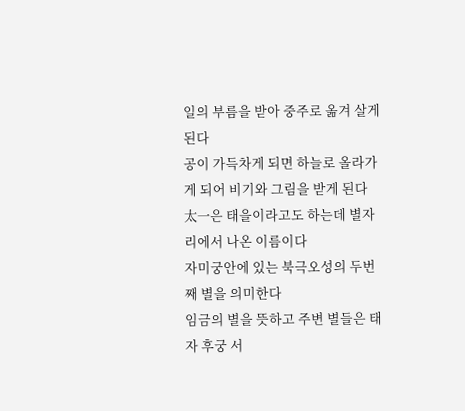일의 부름을 받아 중주로 옮겨 살게된다
공이 가득차게 되면 하늘로 올라가게 되어 비기와 그림을 받게 된다
太一은 태을이라고도 하는데 별자리에서 나온 이름이다
자미궁안에 있는 북극오성의 두번째 별을 의미한다
임금의 별을 뜻하고 주변 별들은 태자 후궁 서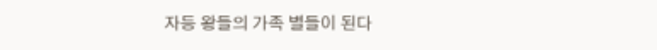자등 왕들의 가족 별들이 된다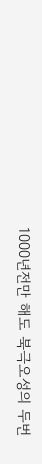1000년전만 해도 북극오성의 두번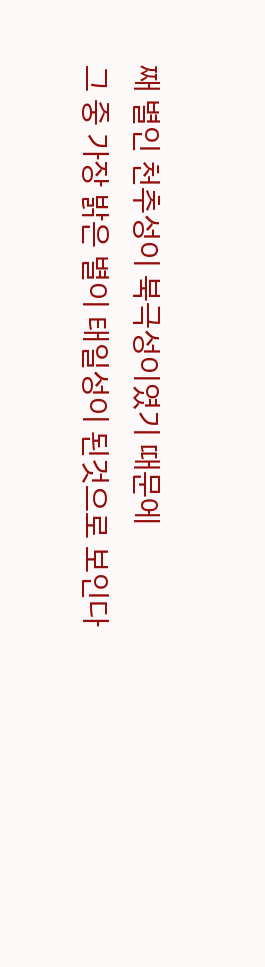째 별인 천추성이 북극성이였기 때문에
그 중 가장 밝은 별이 태일성이 된것으로 보인다